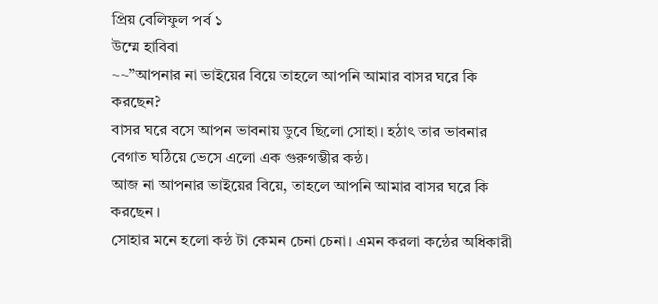প্রিয় বেলিফুল পর্ব ১
উম্মে হাবিবা
~~”আপনার না ভাইয়ের বিয়ে তাহলে আপনি আমার বাসর ঘরে কি করছেন?
বাসর ঘরে বসে আপন ভাবনায় ডুবে ছিলো সোহা। হঠাৎ তার ভাবনার বেগাত ঘঠিয়ে ভেসে এলো এক গুরুগম্ভীর কন্ঠ।
আজ না আপনার ভাইয়ের বিয়ে, তাহলে আপনি আমার বাসর ঘরে কি করছেন ।
সোহার মনে হলো কন্ঠ টা কেমন চেনা চেনা। এমন করলা কন্ঠের অধিকারী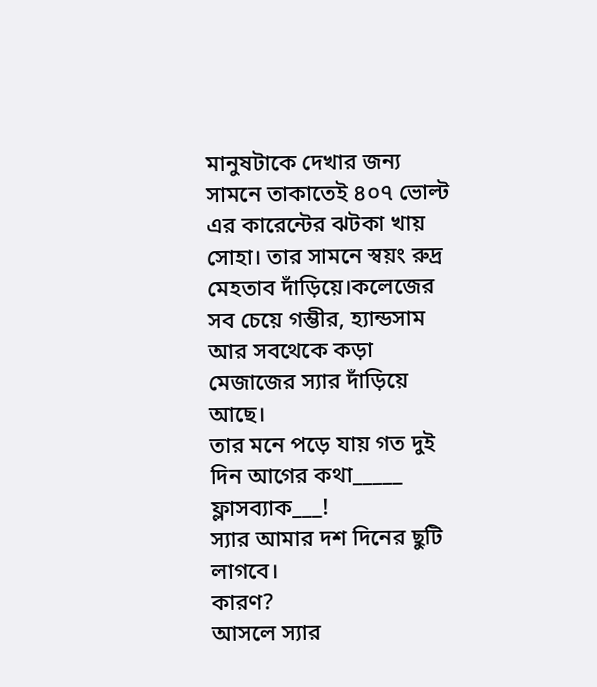মানুষটাকে দেখার জন্য সামনে তাকাতেই ৪০৭ ভোল্ট এর কারেন্টের ঝটকা খায় সোহা। তার সামনে স্বয়ং রুদ্র মেহতাব দাঁড়িয়ে।কলেজের সব চেয়ে গম্ভীর, হ্যান্ডসাম আর সবথেকে কড়া মেজাজের স্যার দাঁড়িয়ে আছে।
তার মনে পড়ে যায় গত দুই দিন আগের কথা_____
ফ্লাসব্যাক___!
স্যার আমার দশ দিনের ছুটি লাগবে।
কারণ?
আসলে স্যার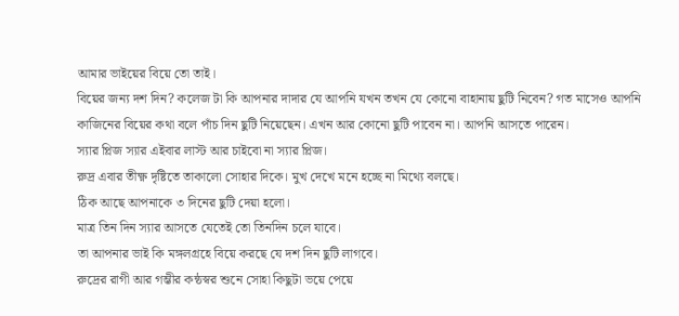আমার ভাইয়ের বিয়ে তো তাই।
বিয়ের জন্য দশ দিন? কলেজ টা কি আপনার দাদার যে আপনি যখন তখন যে কোনো বাহানায় ছুটি নিবেন? গত মাসেও আপনি কাজিনের বিয়ের কথা বলে পাঁচ দিন ছুটি নিয়েছেন। এখন আর কোনো ছুটি পাবেন না। আপনি আসতে পারেন।
স্যার প্লিজ স্যার এইবার লাস্ট আর চাইবো না স্যার প্লিজ।
রুদ্র এবার তীক্ষ্ণ দৃষ্টিতে তাকালো সোহার দিকে। মুখ দেখে মনে হচ্ছে না মিথ্যে বলছে।
ঠিক আছে আপনাকে ৩ দিনের ছুটি দেয়া হলো।
মাত্র তিন দিন স্যার আসতে যেতেই তো তিনদিন চলে যাবে।
তা আপনার ভাই কি মঙ্গলগ্রহে বিয়ে করছে যে দশ দিন ছুটি লাগবে।
রুদ্রের রাগী আর গম্ভীর কন্ঠস্বর শুনে সোহা কিছুটা ভয়ে পেয়ে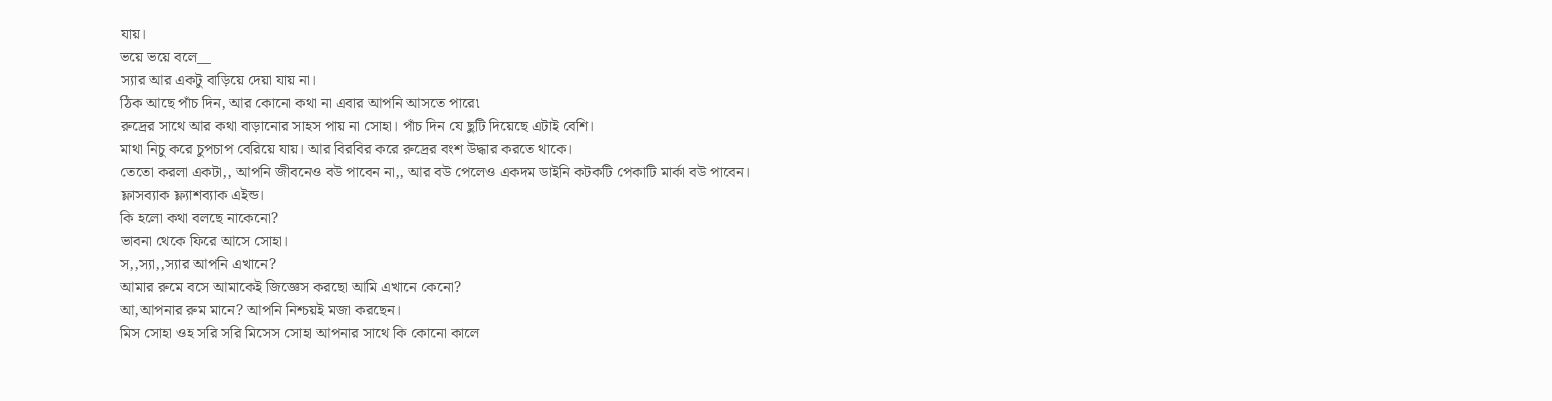যায়।
ভয়ে ভয়ে বলে__
স্যার আর একটু বাড়িয়ে দেয়া যায় না।
ঠিক আছে পাঁচ দিন, আর কোনো কথা না এবার আপনি আসতে পারে৷
রুদ্রের সাথে আর কথা বাড়ানোর সাহস পায় না সোহা। পাঁচ দিন যে ছুটি দিয়েছে এটাই বেশি।
মাথা নিচু করে চুপচাপ বেরিয়ে যায়। আর বিরবির করে রুদ্রের বংশ উদ্ধার করতে থাকে।
তেতো করলা একটা,, আপনি জীবনেও বউ পাবেন না,, আর বউ পেলেও একদম ডাইনি কটকটি পেকাটি মার্কা বউ পাবেন।
ফ্লাসব্যাক ফ্ল্যাশব্যাক এইন্ড।
কি হলো কথা বলছে নাকেনো?
ভাবনা থেকে ফিরে আসে সোহা।
স,,স্যা,,স্যার আপনি এখানে?
আমার রুমে বসে আমাকেই জিজ্ঞেস করছো আমি এখানে কেনো?
আ,আপনার রুম মানে? আপনি নিশ্চয়ই মজা করছেন।
মিস সোহা ওহ সরি সরি মিসেস সোহা আপনার সাথে কি কোনো কালে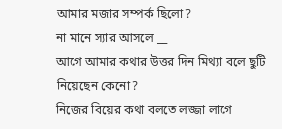আমার মজার সম্পর্ক ছিলো?
না মানে স্যার আসলে __
আগে আমার কথার উত্তর দিন মিথ্যা বলে ছুটি নিয়েছেন কেনো?
নিজের বিয়ের কথা বলতে লজ্জা লাগে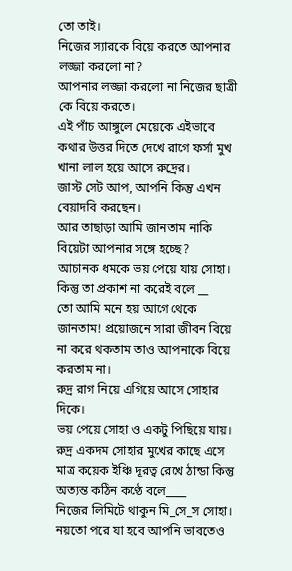তো তাই।
নিজের স্যারকে বিয়ে করতে আপনার লজ্জা করলো না?
আপনার লজ্জা করলো না নিজের ছাত্রী কে বিয়ে করতে।
এই পাঁচ আঙ্গুলে মেয়েকে এইভাবে কথার উত্তর দিতে দেখে রাগে ফর্সা মুখ খানা লাল হয়ে আসে রুদ্রের।
জাস্ট সেট আপ, আপনি কিন্তু এখন বেয়াদবি করছেন।
আর তাছাড়া আমি জানতাম নাকি বিয়েটা আপনার সঙ্গে হচ্ছে?
আচানক ধমকে ভয় পেয়ে যায় সোহা। কিন্তু তা প্রকাশ না করেই বলে __
তো আমি মনে হয় আগে থেকে জানতাম! প্রয়োজনে সারা জীবন বিয়ে না করে থকতাম তাও আপনাকে বিয়ে করতাম না।
রুদ্র রাগ নিয়ে এগিয়ে আসে সোহার দিকে।
ভয় পেয়ে সোহা ও একটু পিছিয়ে যায়।
রুদ্র একদম সোহার মুখের কাছে এসে মাত্র কয়েক ইঞ্চি দূরত্ব রেখে ঠান্ডা কিন্তু অত্যন্ত কঠিন কণ্ঠে বলে____
নিজের লিমিটে থাকুন মি_সে_স সোহা। নয়তো পরে যা হবে আপনি ভাবতেও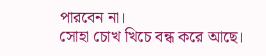পারবেন না।
সোহা চোখ খিচে বন্ধ করে আছে।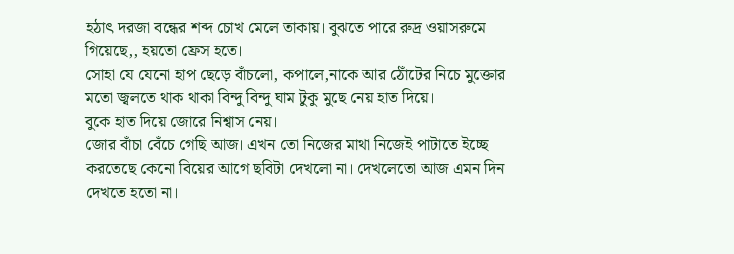হঠাৎ দরজা বন্ধের শব্দ চোখ মেলে তাকায়। বুঝতে পারে রুদ্র ওয়াসরুমে গিয়েছে,, হয়তো ফ্রেস হতে।
সোহা যে যেনো হাপ ছেড়ে বাঁচলো, কপালে,নাকে আর ঠোঁটের নিচে মুক্তোর মতো জ্বলতে থাক থাকা বিন্দু বিন্দু ঘাম টুকু মুছে নেয় হাত দিয়ে।
বুকে হাত দিয়ে জোরে নিশ্বাস নেয়।
জোর বাঁচা বেঁচে গেছি আজ। এখন তো নিজের মাথা নিজেই পাটাতে ইচ্ছে করতেছে কেনো বিয়ের আগে ছবিটা দেখলো না। দেখলেতো আজ এমন দিন দেখতে হতো না।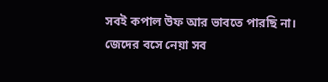সবই কপাল উফ আর ভাবতে পারছি না।
জেদের বসে নেয়া সব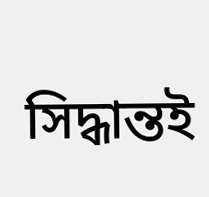সিদ্ধান্তই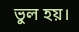ভুল হয়।